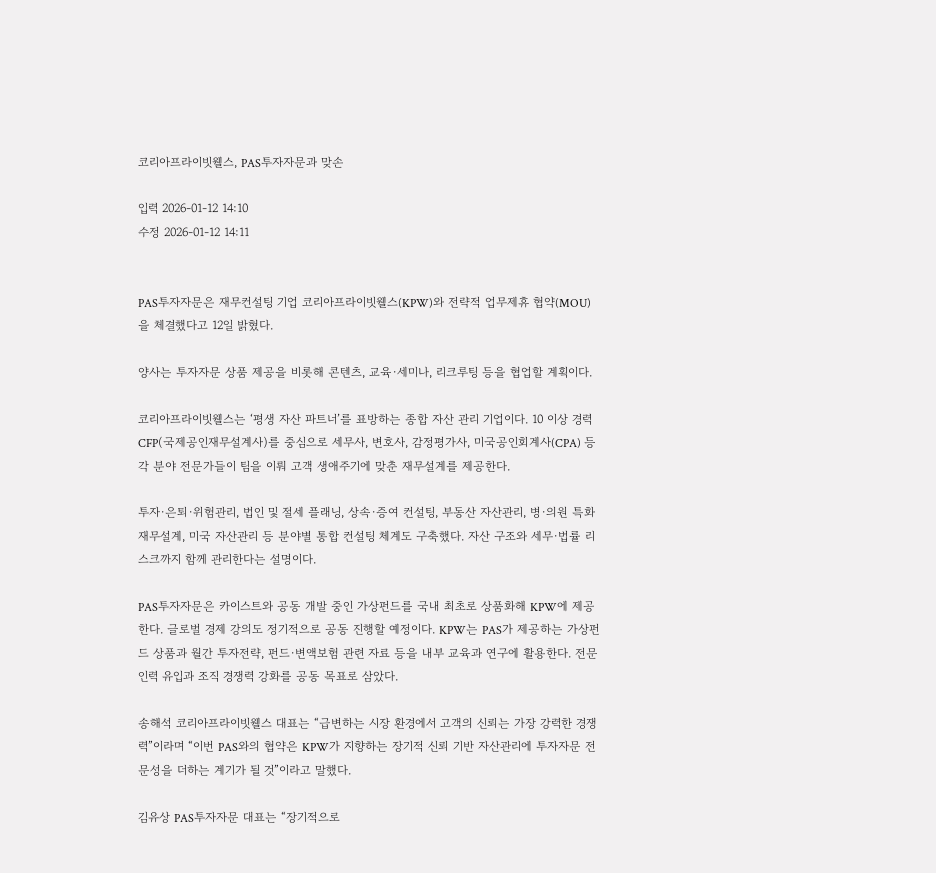코리아프라이빗웰스, PAS투자자문과 맞손

입력 2026-01-12 14:10
수정 2026-01-12 14:11


PAS투자자문은 재무컨설팅 기업 코리아프라이빗웰스(KPW)와 전략적 업무제휴 협약(MOU)을 체결했다고 12일 밝혔다.

양사는 투자자문 상품 제공을 비롯해 콘텐츠, 교육·세미나, 리크루팅 등을 협업할 계획이다.

코리아프라이빗웰스는 ‘평생 자산 파트너’를 표방하는 종합 자산 관리 기업이다. 10 이상 경력 CFP(국제공인재무설계사)를 중심으로 세무사, 변호사, 감정평가사, 미국공인회계사(CPA) 등 각 분야 전문가들이 팀을 이뤄 고객 생애주기에 맞춘 재무설계를 제공한다.

투자·은퇴·위험관리, 법인 및 절세 플래닝, 상속·증여 컨설팅, 부동산 자산관리, 병·의원 특화 재무설계, 미국 자산관리 등 분야별 통합 컨설팅 체계도 구축했다. 자산 구조와 세무·법률 리스크까지 함께 관리한다는 설명이다.

PAS투자자문은 카이스트와 공동 개발 중인 가상펀드를 국내 최초로 상품화해 KPW에 제공한다. 글로벌 경제 강의도 정기적으로 공동 진행할 예정이다. KPW는 PAS가 제공하는 가상펀드 상품과 월간 투자전략, 펀드·변액보험 관련 자료 등을 내부 교육과 연구에 활용한다. 전문 인력 유입과 조직 경쟁력 강화를 공동 목표로 삼았다.

송해석 코리아프라이빗웰스 대표는 “급변하는 시장 환경에서 고객의 신뢰는 가장 강력한 경쟁력”이라며 “이번 PAS와의 협약은 KPW가 지향하는 장기적 신뢰 기반 자산관리에 투자자문 전문성을 더하는 계기가 될 것”이라고 말했다.

김유상 PAS투자자문 대표는 “장기적으로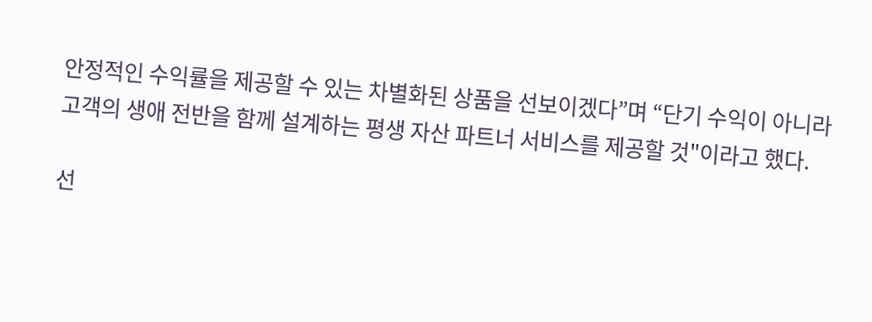안정적인 수익률을 제공할 수 있는 차별화된 상품을 선보이겠다”며 “단기 수익이 아니라 고객의 생애 전반을 함께 설계하는 평생 자산 파트너 서비스를 제공할 것"이라고 했다.

선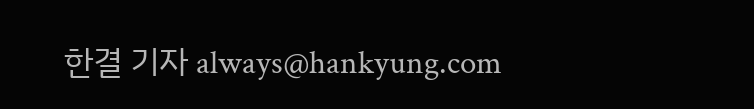한결 기자 always@hankyung.com